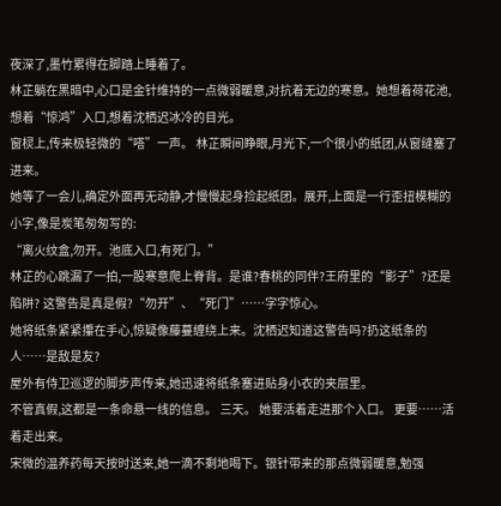夜深了,墨竹累得在脚踏上睡着了。
林芷躺在黑暗中,心口是金针维持的一点微弱暖意,对抗着无边的寒意。她想着荷花池,想着“惊鸿”入口,想着沈栖迟冰冷的目光。
窗棂上,传来极轻微的“嗒”一声。 林芷瞬间睁眼,月光下,一个很小的纸团,从窗缝塞了进来。
她等了一会儿,确定外面再无动静,才慢慢起身捡起纸团。展开,上面是一行歪扭模糊的小字,像是炭笔匆匆写的:
“离火纹盒,勿开。池底入口,有死门。”
林芷的心跳漏了一拍,一股寒意爬上脊背。是谁?春桃的同伴?王府里的“影子”?还是陷阱? 这警告是真是假?“勿开”、“死门”……字字惊心。
她将纸条紧紧攥在手心,惊疑像藤蔓缠绕上来。沈栖迟知道这警告吗?扔这纸条的人……是敌是友?
屋外有侍卫巡逻的脚步声传来,她迅速将纸条塞进贴身小衣的夹层里。
不管真假,这都是一条命悬一线的信息。 三天。 她要活着走进那个入口。 更要……活着走出来。
宋微的温养药每天按时送来,她一滴不剩地喝下。银针带来的那点微弱暖意,勉强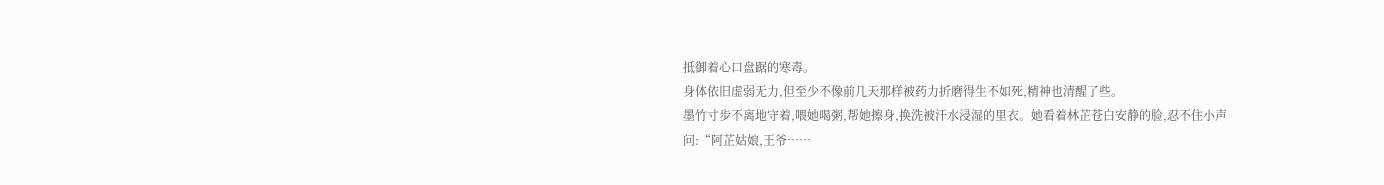抵御着心口盘踞的寒毒。
身体依旧虚弱无力,但至少不像前几天那样被药力折磨得生不如死,精神也清醒了些。
墨竹寸步不离地守着,喂她喝粥,帮她擦身,换洗被汗水浸湿的里衣。她看着林芷苍白安静的脸,忍不住小声问:“阿芷姑娘,王爷……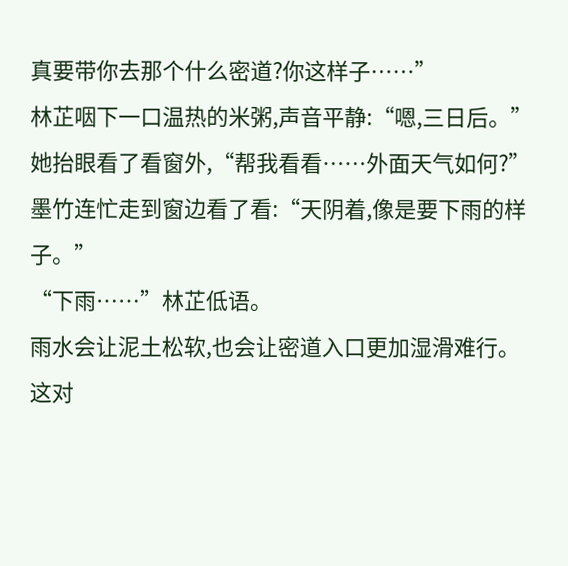真要带你去那个什么密道?你这样子……”
林芷咽下一口温热的米粥,声音平静:“嗯,三日后。”她抬眼看了看窗外,“帮我看看……外面天气如何?”
墨竹连忙走到窗边看了看:“天阴着,像是要下雨的样子。”
“下雨……”林芷低语。
雨水会让泥土松软,也会让密道入口更加湿滑难行。这对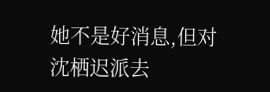她不是好消息,但对沈栖迟派去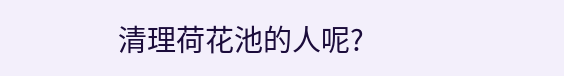清理荷花池的人呢?